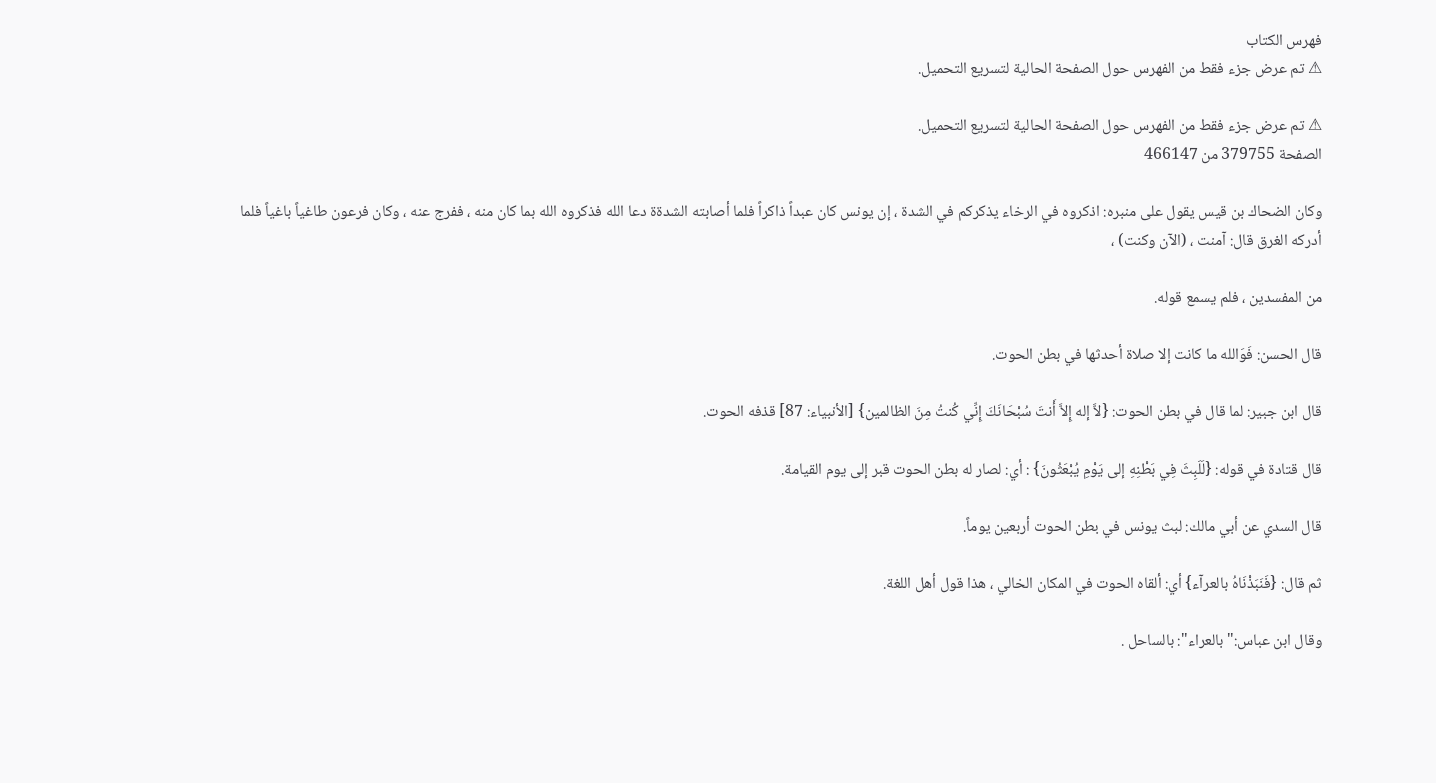فهرس الكتاب
⚠ تم عرض جزء فقط من الفهرس حول الصفحة الحالية لتسريع التحميل.

⚠ تم عرض جزء فقط من الفهرس حول الصفحة الحالية لتسريع التحميل.
الصفحة 379755 من 466147

وكان الضحاك بن قيس يقول على منبره: اذكروه في الرخاء يذكركم في الشدة ، إن يونس كان عبداً ذاكراً فلما أصابته الشدةة دعا الله فذكروه الله بما كان منه ، ففرج عنه ، وكان فرعون طاغياً باغياً فلما أدركه الغرق قال: آمنت ، (الآن وكنت) ،

من المفسدين ، فلم يسمع قوله.

قال الحسن: فَوَالله ما كانت إلا صلاة أحدثها في بطن الحوت.

قال ابن جبير: لما قال في بطن الحوت: {لاَّ إله إِلاَّ أَنتَ سُبْحَانَكَ إِنِّي كُنتُ مِنَ الظالمين} [الأنبياء: 87] قذفه الحوت.

قال قتادة في قوله: {لَلَبِثَ فِي بَطْنِهِ إلى يَوْمِ يُبْعَثُونَ} : أي: لصار له بطن الحوت قبر إلى يوم القيامة.

قال السدي عن أبي مالك: لبث يونس في بطن الحوت أربعين يوماً.

ثم قال: {فَنَبَذْنَاهُ بالعرآء} أي: ألقاه الحوت في المكان الخالي ، هذا قول أهل اللغة.

وقال ابن عباس:"بالعراء": بالساحل .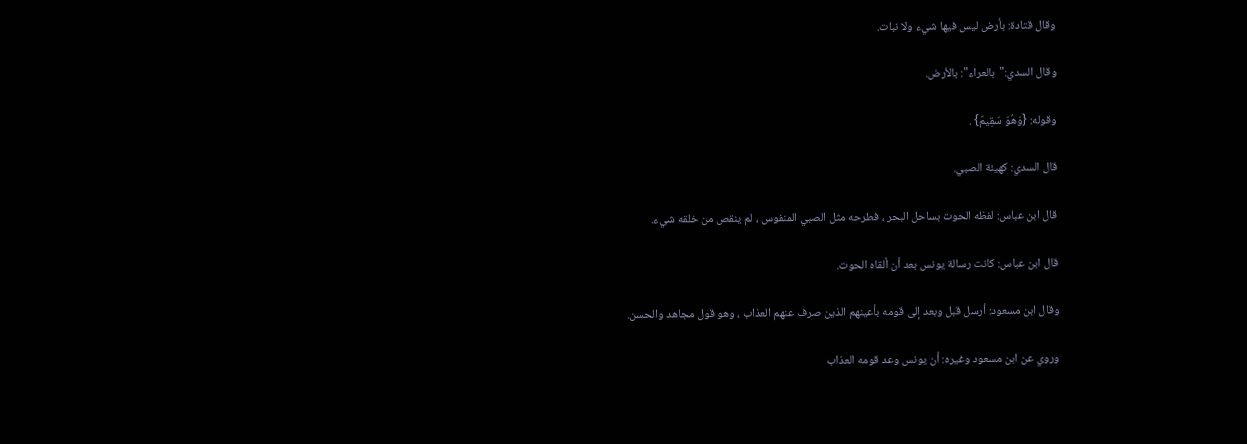وقال قتادة: بأرض ليس فيها شيء ولا نبات.

وقال السدي:"بالعراء": بالأرض.

وقوله: {وَهُوَ سَقِيمٌ} .

قال السدي: كهيئة الصبي.

قال ابن عباس: لفظه الحوت بساحل البحر ، فطرحه مثل الصبي المنفوس ، لم ينقص من خلقه شيء.

قال ابن عباس: كانت رسالة يونس بعد أن ألقاه الحوت.

وقال ابن مسعود: أرسل قبل وبعد إلى قومه بأعينهم الذين صرف عنهم العذاب ، وهو قول مجاهد والحسن.

وروي عن ابن مسعود وغيره: أن يونس وعد قومه العذاب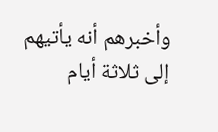وأخبرهم أنه يأتيهم إلى ثلاثة أيام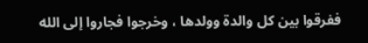ففرقوا بين كل والدة وولدها ، وخرجوا فجاروا إلى الله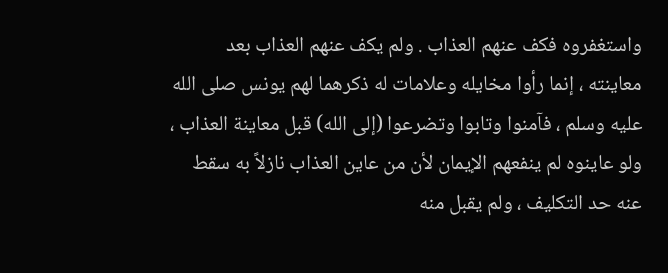واستغفروه فكف عنهم العذاب . ولم يكف عنهم العذاب بعد معاينته ، إنما رأوا مخايله وعلامات له ذكرهما لهم يونس صلى الله عليه وسلم ، فآمنوا وتابوا وتضرعوا (إلى الله) قبل معاينة العذاب ، ولو عاينوه لم ينفعهم الإيمان لأن من عاين العذاب نازلاً به سقط عنه حد التكليف ، ولم يقبل منه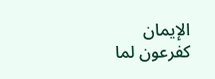الإيمان كفرعون لما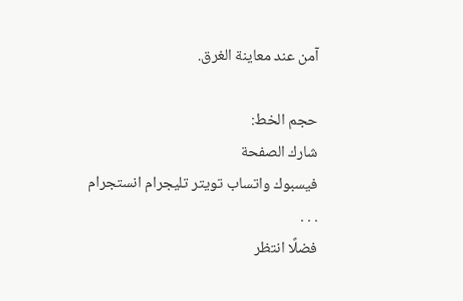آمن عند معاينة الغرق.

حجم الخط:
شارك الصفحة
فيسبوك واتساب تويتر تليجرام انستجرام
. . .
فضلًا انتظر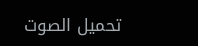تحميل الصوت